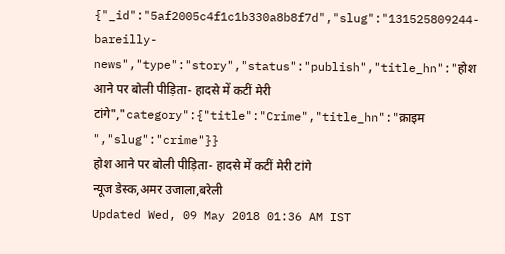{"_id":"5af2005c4f1c1b330a8b8f7d","slug":"131525809244-bareilly-news","type":"story","status":"publish","title_hn":"होश आने पर बोली पीड़िता- हादसे में कटीं मेरी टांगे","category":{"title":"Crime","title_hn":"क्राइम ","slug":"crime"}}
होश आने पर बोली पीड़िता- हादसे में कटीं मेरी टांगे
न्यूज डेस्क,अमर उजाला,बरेली
Updated Wed, 09 May 2018 01:36 AM IST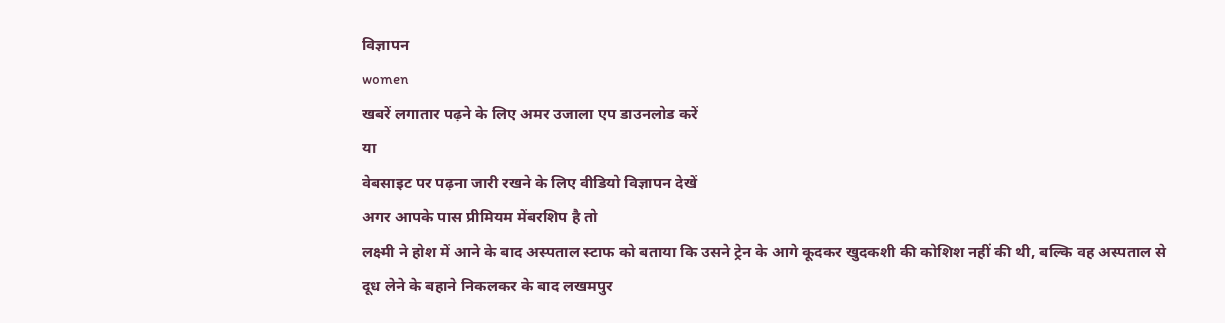विज्ञापन
women
खबरें लगातार पढ़ने के लिए अमर उजाला एप डाउनलोड करें
या
वेबसाइट पर पढ़ना जारी रखने के लिए वीडियो विज्ञापन देखें
अगर आपके पास प्रीमियम मेंबरशिप है तो
लक्ष्मी ने होश में आने के बाद अस्पताल स्टाफ को बताया कि उसने ट्रेन के आगे कूदकर खुदकशी की कोशिश नहीं की थी, बल्कि वह अस्पताल से दूध लेने के बहाने निकलकर के बाद लखमपुर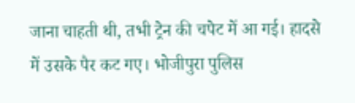जाना चाहती थी, तभी ट्रेन की चपेट में आ गई। हादसे में उसके पैर कट गए। भोजीपुरा पुलिस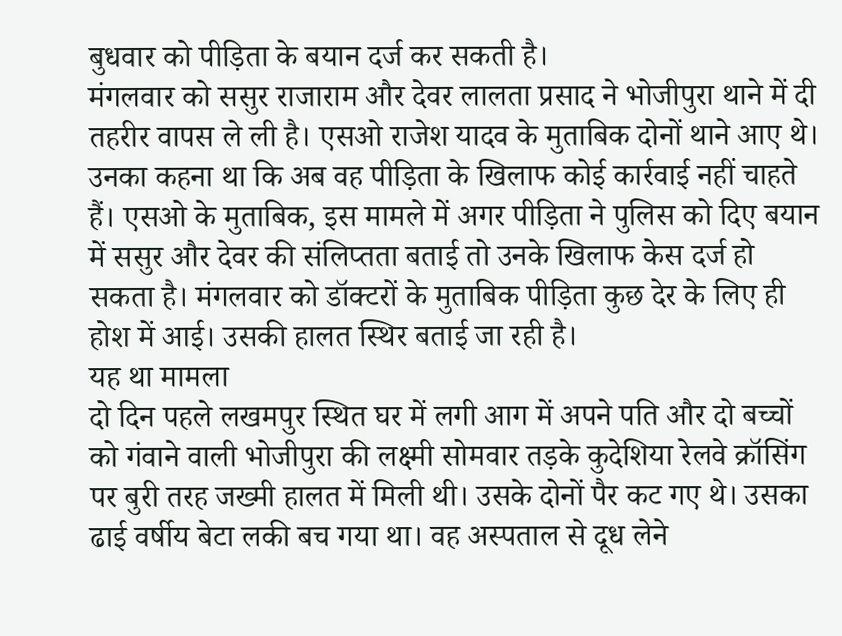बुधवार को पीड़िता के बयान दर्ज कर सकती है।
मंगलवार को ससुर राजाराम और देवर लालता प्रसाद ने भोजीपुरा थाने में दी तहरीर वापस ले ली है। एसओ राजेश यादव के मुताबिक दोनों थाने आए थे। उनका कहना था कि अब वह पीड़िता के खिलाफ कोई कार्रवाई नहीं चाहते हैं। एसओ के मुताबिक, इस मामले में अगर पीड़िता ने पुलिस को दिए बयान में ससुर और देवर की संलिप्तता बताई तो उनके खिलाफ केस दर्ज हो सकता है। मंगलवार को डॉक्टरों के मुताबिक पीड़िता कुछ देर के लिए ही होश में आई। उसकी हालत स्थिर बताई जा रही है।
यह था मामला
दो दिन पहले लखमपुर स्थित घर में लगी आग में अपने पति और दो बच्चों को गंवाने वाली भोजीपुरा की लक्ष्मी सोमवार तड़के कुदेशिया रेलवे क्रॉसिंग पर बुरी तरह जख्मी हालत में मिली थी। उसके दोनों पैर कट गए थे। उसका ढाई वर्षीय बेटा लकी बच गया था। वह अस्पताल से दूध लेने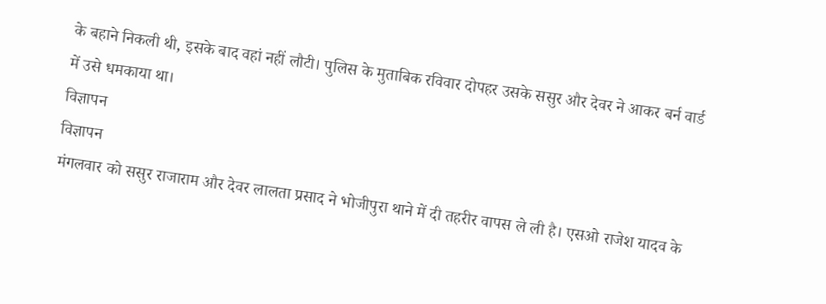के बहाने निकली थी, इसके बाद वहां नहीं लौटी। पुलिस के मुताबिक रविवार दोपहर उसके ससुर और देवर ने आकर बर्न वार्ड में उसे धमकाया था।
विज्ञापन
विज्ञापन
मंगलवार को ससुर राजाराम और देवर लालता प्रसाद ने भोजीपुरा थाने में दी तहरीर वापस ले ली है। एसओ राजेश यादव के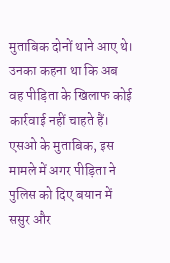मुताबिक दोनों थाने आए थे। उनका कहना था कि अब वह पीड़िता के खिलाफ कोई कार्रवाई नहीं चाहते हैं। एसओ के मुताबिक, इस मामले में अगर पीड़िता ने पुलिस को दिए बयान में ससुर और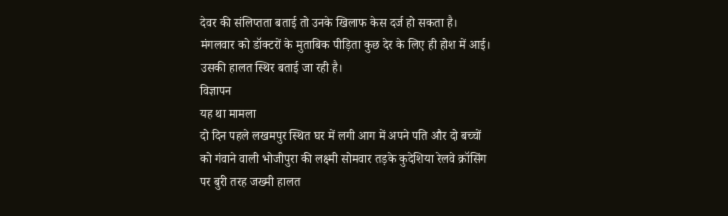देवर की संलिप्तता बताई तो उनके खिलाफ केस दर्ज हो सकता है। मंगलवार को डॉक्टरों के मुताबिक पीड़िता कुछ देर के लिए ही होश में आई। उसकी हालत स्थिर बताई जा रही है।
विज्ञापन
यह था मामला
दो दिन पहले लखमपुर स्थित घर में लगी आग में अपने पति और दो बच्चों को गंवाने वाली भोजीपुरा की लक्ष्मी सोमवार तड़के कुदेशिया रेलवे क्रॉसिंग पर बुरी तरह जख्मी हालत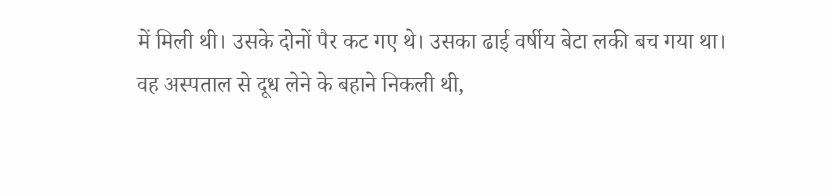में मिली थी। उसके दोनों पैर कट गए थे। उसका ढाई वर्षीय बेटा लकी बच गया था। वह अस्पताल से दूध लेने के बहाने निकली थी,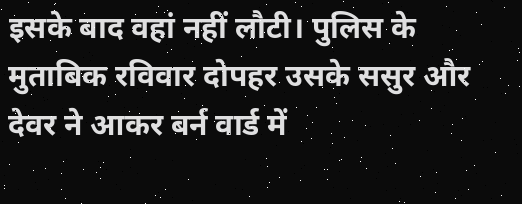इसके बाद वहां नहीं लौटी। पुलिस के मुताबिक रविवार दोपहर उसके ससुर और देवर ने आकर बर्न वार्ड में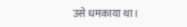उसे धमकाया था।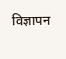विज्ञापन